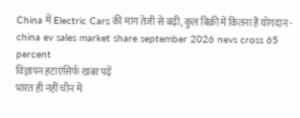China में Electric Cars की मांग तेजी से बढ़ी, कुल बिक्री में कितना है योगदान - china ev sales market share september 2026 nevs cross 65 percent
विज्ञापन हटाएंसिर्फ खबर पढ़ें
भारत ही नहीं चीन में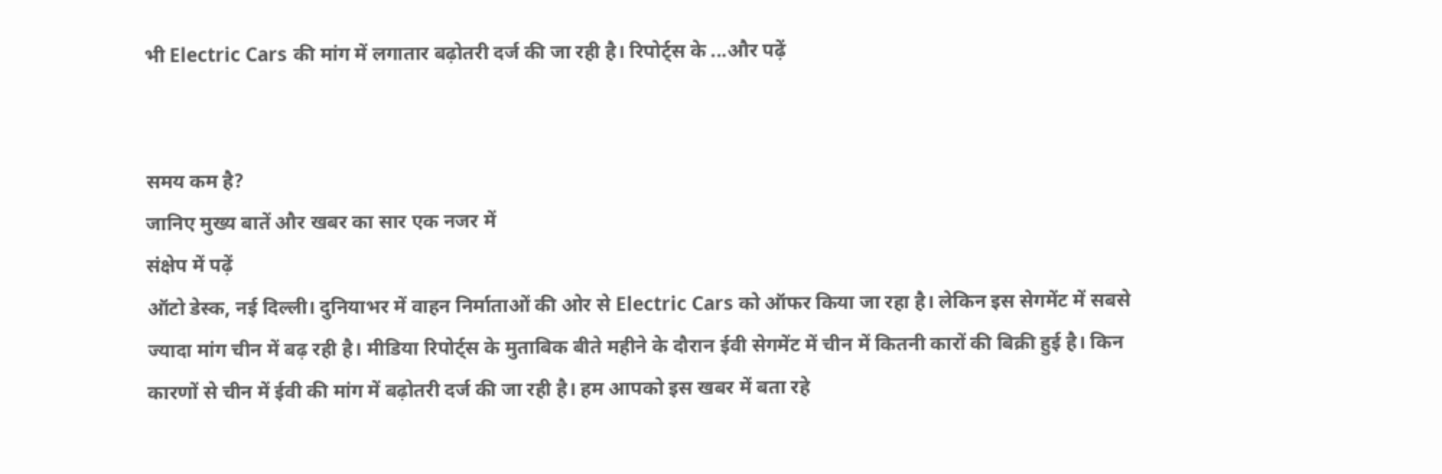भी Electric Cars की मांग में लगातार बढ़ोतरी दर्ज की जा रही है। रिपोर्ट्स के ...और पढ़ें


समय कम है?
जानिए मुख्य बातें और खबर का सार एक नजर में
संक्षेप में पढ़ें
ऑटो डेस्क, नई दिल्ली। दुनियाभर में वाहन निर्माताओं की ओर से Electric Cars को ऑफर किया जा रहा है। लेकिन इस सेगमेंट में सबसे ज्यादा मांग चीन में बढ़ रही है। मीडिया रिपोर्ट्स के मुताबिक बीते महीने के दौरान ईवी सेगमेंट में चीन में कितनी कारों की बिक्री हुई है। किन कारणों से चीन में ईवी की मांग में बढ़ोतरी दर्ज की जा रही है। हम आपको इस खबर में बता रहे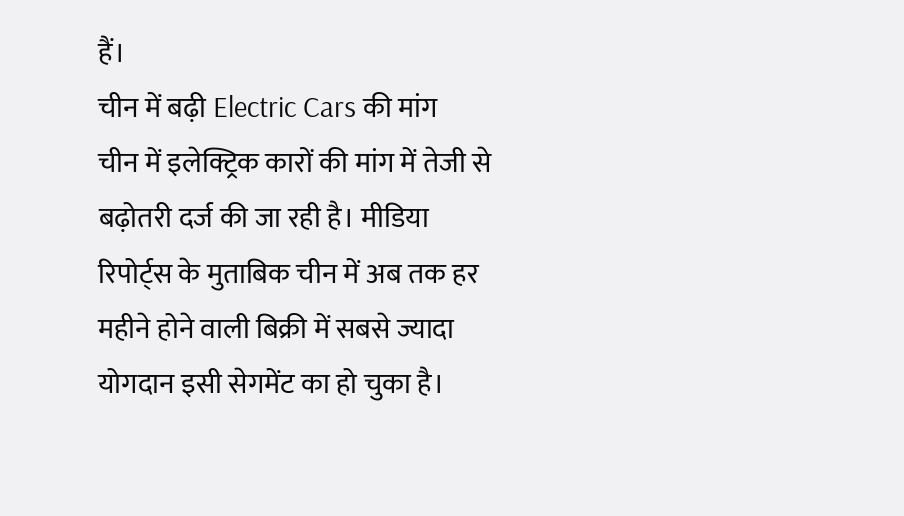हैं।
चीन में बढ़ी Electric Cars की मांग
चीन में इलेक्ट्रिक कारों की मांग में तेजी से बढ़ोतरी दर्ज की जा रही है। मीडिया रिपोर्ट्स के मुताबिक चीन में अब तक हर महीने होने वाली बिक्री में सबसे ज्यादा योगदान इसी सेगमेंट का हो चुका है।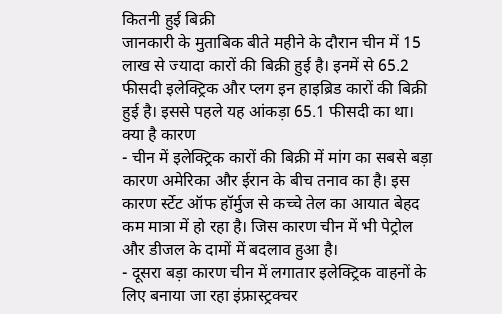कितनी हुई बिक्री
जानकारी के मुताबिक बीते महीने के दौरान चीन में 15 लाख से ज्यादा कारों की बिक्री हुई है। इनमें से 65.2 फीसदी इलेक्ट्रिक और प्लग इन हाइब्रिड कारों की बिक्री हुई है। इससे पहले यह आंकड़ा 65.1 फीसदी का था।
क्या है कारण
- चीन में इलेक्ट्रिक कारों की बिक्री में मांग का सबसे बड़ा कारण अमेरिका और ईरान के बीच तनाव का है। इस कारण र्स्टेट ऑफ हॉर्मुज से कच्चे तेल का आयात बेहद कम मात्रा में हो रहा है। जिस कारण चीन में भी पेट्रोल और डीजल के दामों में बदलाव हुआ है।
- दूसरा बड़ा कारण चीन में लगातार इलेक्ट्रिक वाहनों के लिए बनाया जा रहा इंफ्रास्ट्रक्चर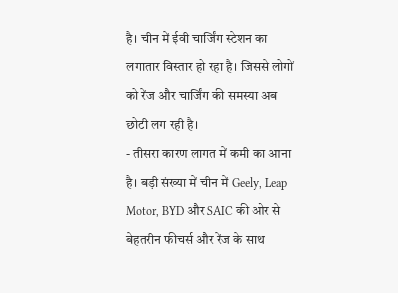है। चीन में ईवी चार्जिंग स्टेशन का लगातार विस्तार हो रहा है। जिससे लोगों को रेंज और चार्जिंग की समस्या अब छोटी लग रही है।
- तीसरा कारण लागत में कमी का आना है। बड़ी संख्या में चीन में Geely, Leap Motor, BYD और SAIC की ओर से बेहतरीन फीचर्स और रेंज के साथ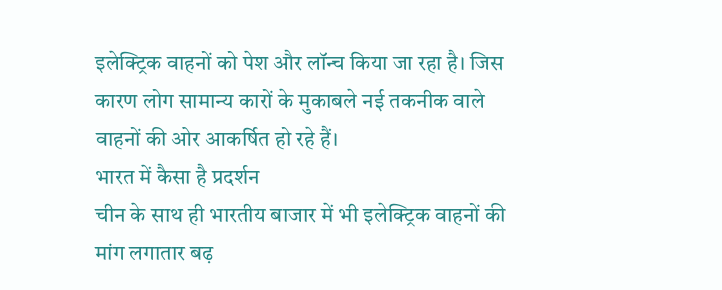इलेक्ट्रिक वाहनों को पेश और लॉन्च किया जा रहा है। जिस कारण लोग सामान्य कारों के मुकाबले नई तकनीक वाले वाहनों की ओर आकर्षित हो रहे हैं।
भारत में कैसा है प्रदर्शन
चीन के साथ ही भारतीय बाजार में भी इलेक्ट्रिक वाहनों की मांग लगातार बढ़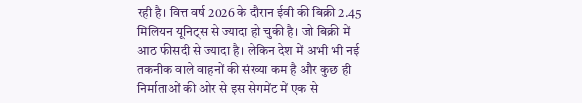रही है। वित्त वर्ष 2026 के दौरान ईवी की बिक्री 2.45 मिलियन यूनिट्स से ज्यादा हो चुकी है। जो बिक्री में आठ फीसदी से ज्यादा है। लेकिन देश में अभी भी नई तकनीक वाले वाहनों की संख्या कम है और कुछ ही निर्माताओं की ओर से इस सेगमेंट में एक से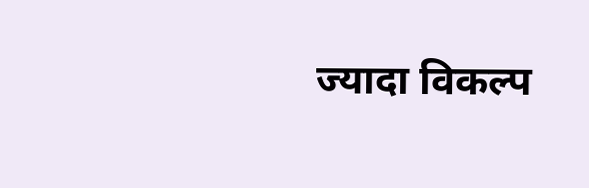ज्यादा विकल्प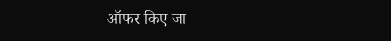ऑफर किए जा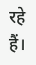रहे हैं।